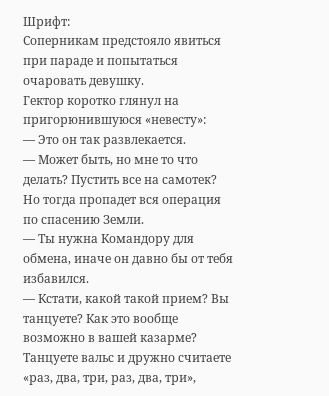Шрифт:
Соперникам предстояло явиться при параде и попытаться очаровать девушку.
Гектор коротко глянул на пригорюнившуюся «невесту»:
— Это он так развлекается.
— Может быть, но мне то что делать? Пустить все на самотек? Но тогда пропадет вся операция по спасению Земли.
— Ты нужна Командору для обмена, иначе он давно бы от тебя избавился.
— Кстати, какой такой прием? Вы танцуете? Как это вообще возможно в вашей казарме? Танцуете вальс и дружно считаете «раз, два, три, раз, два, три»,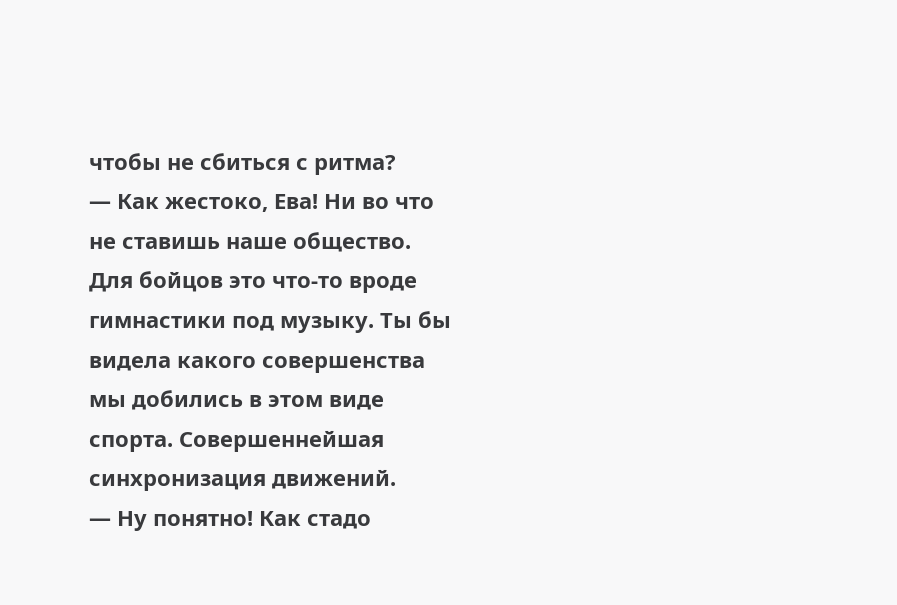чтобы не сбиться с ритма?
— Как жестоко, Ева! Ни во что не ставишь наше общество. Для бойцов это что-то вроде гимнастики под музыку. Ты бы видела какого совершенства мы добились в этом виде спорта. Совершеннейшая синхронизация движений.
— Ну понятно! Как стадо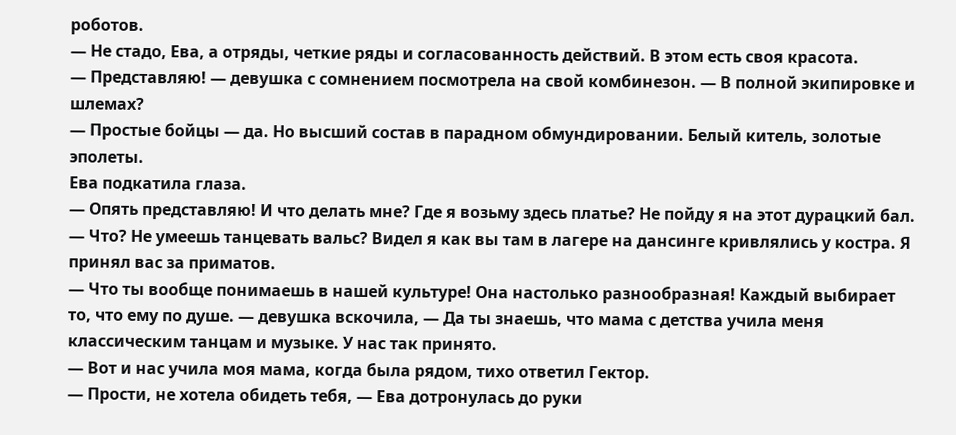роботов.
— Не стадо, Ева, а отряды, четкие ряды и согласованность действий. В этом есть своя красота.
— Представляю! — девушка с сомнением посмотрела на свой комбинезон. — В полной экипировке и шлемах?
— Простые бойцы — да. Но высший состав в парадном обмундировании. Белый китель, золотые эполеты.
Ева подкатила глаза.
— Опять представляю! И что делать мне? Где я возьму здесь платье? Не пойду я на этот дурацкий бал.
— Что? Не умеешь танцевать вальс? Видел я как вы там в лагере на дансинге кривлялись у костра. Я принял вас за приматов.
— Что ты вообще понимаешь в нашей культуре! Она настолько разнообразная! Каждый выбирает то, что ему по душе. — девушка вскочила, — Да ты знаешь, что мама с детства учила меня классическим танцам и музыке. У нас так принято.
— Вот и нас учила моя мама, когда была рядом, тихо ответил Гектор.
— Прости, не хотела обидеть тебя, — Ева дотронулась до руки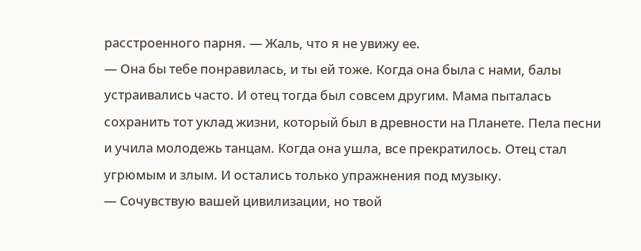расстроенного парня. — Жаль, что я не увижу ее.
— Она бы тебе понравилась, и ты ей тоже. Когда она была с нами, балы устраивались часто. И отец тогда был совсем другим. Мама пыталась сохранить тот уклад жизни, который был в древности на Планете. Пела песни и учила молодежь танцам. Когда она ушла, все прекратилось. Отец стал угрюмым и злым. И остались только упражнения под музыку.
— Сочувствую вашей цивилизации, но твой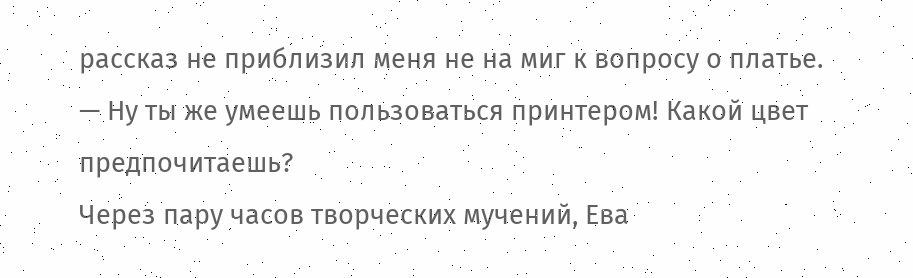рассказ не приблизил меня не на миг к вопросу о платье.
— Ну ты же умеешь пользоваться принтером! Какой цвет предпочитаешь?
Через пару часов творческих мучений, Ева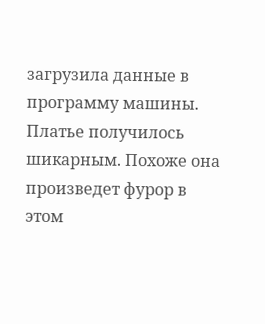загрузила данные в программу машины.
Платье получилось шикарным. Похоже она произведет фурор в этом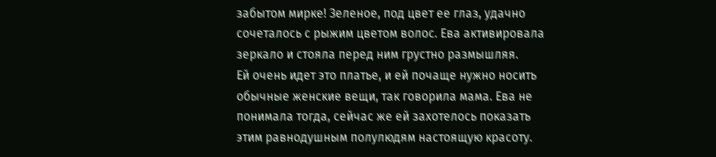забытом мирке! Зеленое, под цвет ее глаз, удачно сочеталось с рыжим цветом волос. Ева активировала зеркало и стояла перед ним грустно размышляя.
Ей очень идет это платье, и ей почаще нужно носить обычные женские вещи, так говорила мама. Ева не понимала тогда, сейчас же ей захотелось показать этим равнодушным полулюдям настоящую красоту.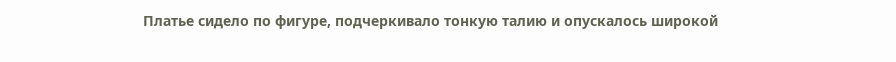Платье сидело по фигуре, подчеркивало тонкую талию и опускалось широкой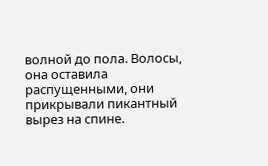волной до пола. Волосы, она оставила распущенными, они прикрывали пикантный вырез на спине.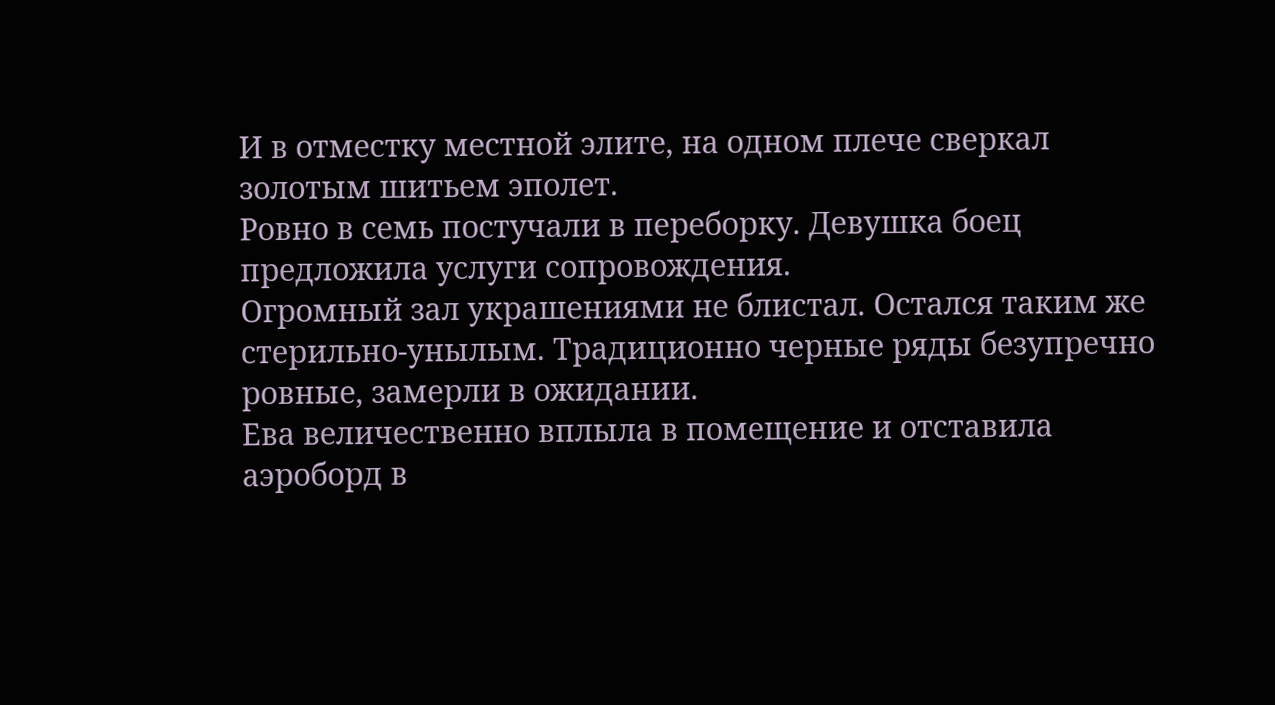И в отместку местной элите, на одном плече сверкал золотым шитьем эполет.
Ровно в семь постучали в переборку. Девушка боец предложила услуги сопровождения.
Огромный зал украшениями не блистал. Остался таким же стерильно-унылым. Традиционно черные ряды безупречно ровные, замерли в ожидании.
Ева величественно вплыла в помещение и отставила аэроборд в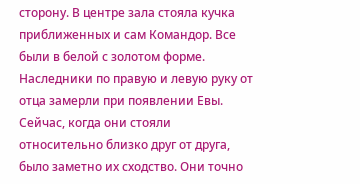сторону. В центре зала стояла кучка приближенных и сам Командор. Все были в белой с золотом форме. Наследники по правую и левую руку от отца замерли при появлении Евы.
Сейчас, когда они стояли относительно близко друг от друга, было заметно их сходство. Они точно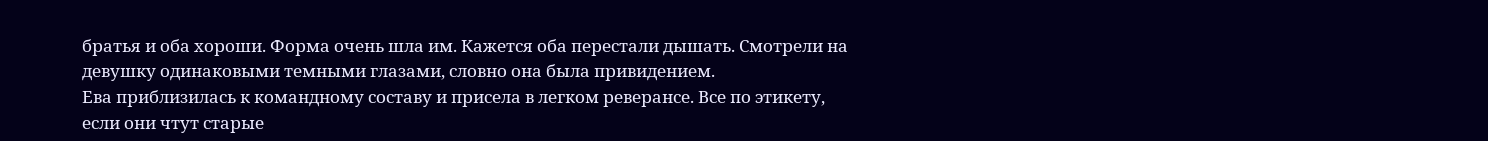братья и оба хороши. Форма очень шла им. Кажется оба перестали дышать. Смотрели на девушку одинаковыми темными глазами, словно она была привидением.
Ева приблизилась к командному составу и присела в легком реверансе. Все по этикету, если они чтут старые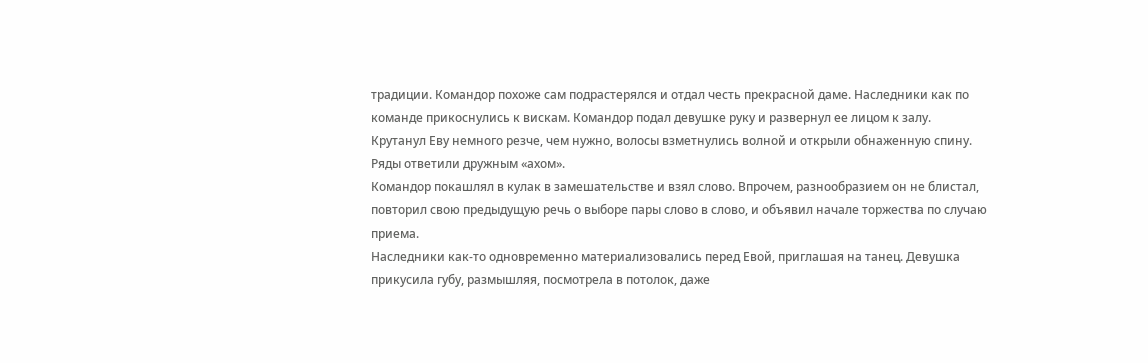традиции. Командор похоже сам подрастерялся и отдал честь прекрасной даме. Наследники как по команде прикоснулись к вискам. Командор подал девушке руку и развернул ее лицом к залу. Крутанул Еву немного резче, чем нужно, волосы взметнулись волной и открыли обнаженную спину.
Ряды ответили дружным «ахом».
Командор покашлял в кулак в замешательстве и взял слово. Впрочем, разнообразием он не блистал, повторил свою предыдущую речь о выборе пары слово в слово, и объявил начале торжества по случаю приема.
Наследники как-то одновременно материализовались перед Евой, приглашая на танец. Девушка прикусила губу, размышляя, посмотрела в потолок, даже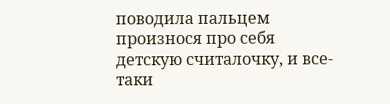поводила пальцем произнося про себя детскую считалочку, и все-таки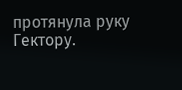протянула руку Гектору.